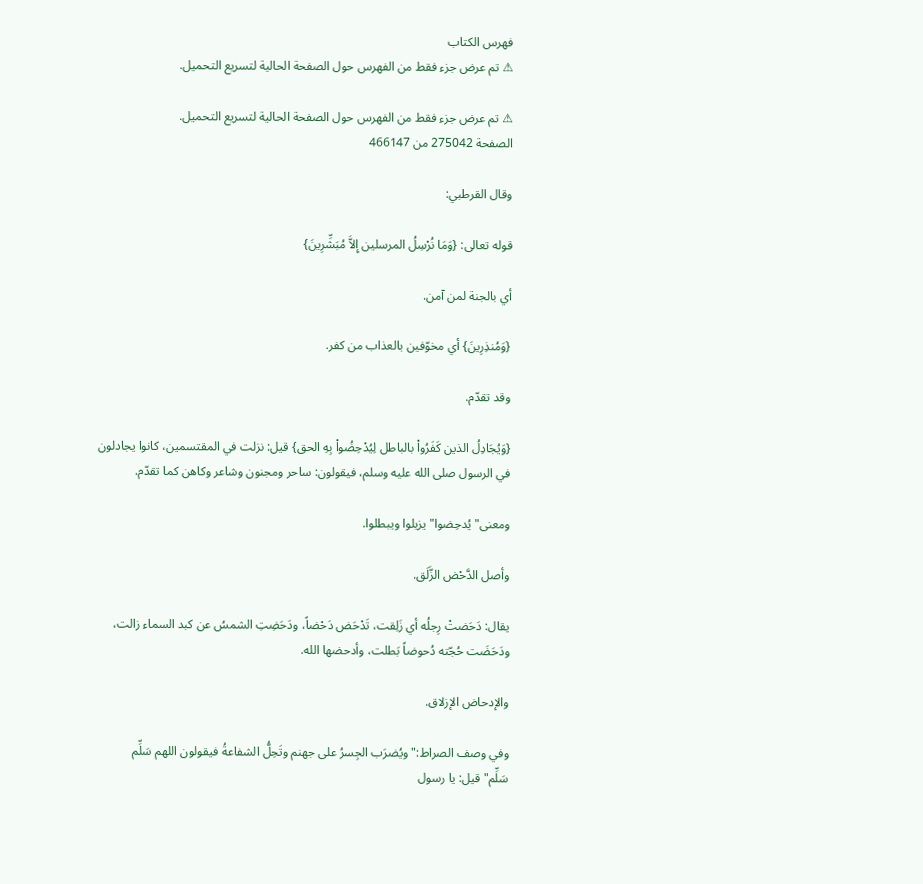فهرس الكتاب
⚠ تم عرض جزء فقط من الفهرس حول الصفحة الحالية لتسريع التحميل.

⚠ تم عرض جزء فقط من الفهرس حول الصفحة الحالية لتسريع التحميل.
الصفحة 275042 من 466147

وقال القرطبي:

قوله تعالى: {وَمَا نُرْسِلُ المرسلين إِلاَّ مُبَشِّرِينَ}

أي بالجنة لمن آمن.

{وَمُنذِرِينَ} أي مخوّفين بالعذاب من كفر.

وقد تقدّم.

{وَيُجَادِلُ الذين كَفَرُواْ بالباطل لِيُدْحِضُواْ بِهِ الحق} قيل: نزلت في المقتسمين، كانوا يجادلون في الرسول صلى الله عليه وسلم، فيقولون: ساحر ومجنون وشاعر وكاهن كما تقدّم.

ومعنى"يُدحِضوا"يزيلوا ويبطلوا.

وأصل الدَّحْض الزَّلَق.

يقال: دَحَضتْ رِجلُه أي زَلِقت، تَدْحَض دَحْضاً، ودَحَضِتِ الشمسُ عن كبد السماء زالت، ودَحَضَت حُجّته دُحوضاً بَطلت، وأدحضها الله.

والإدحاض الإزلاق.

وفي وصف الصراط:"ويُضرَب الجِسرُ على جهنم وتَحِلُّ الشفاعةُ فيقولون اللهم سَلِّم سَلِّم"قيل: يا رسول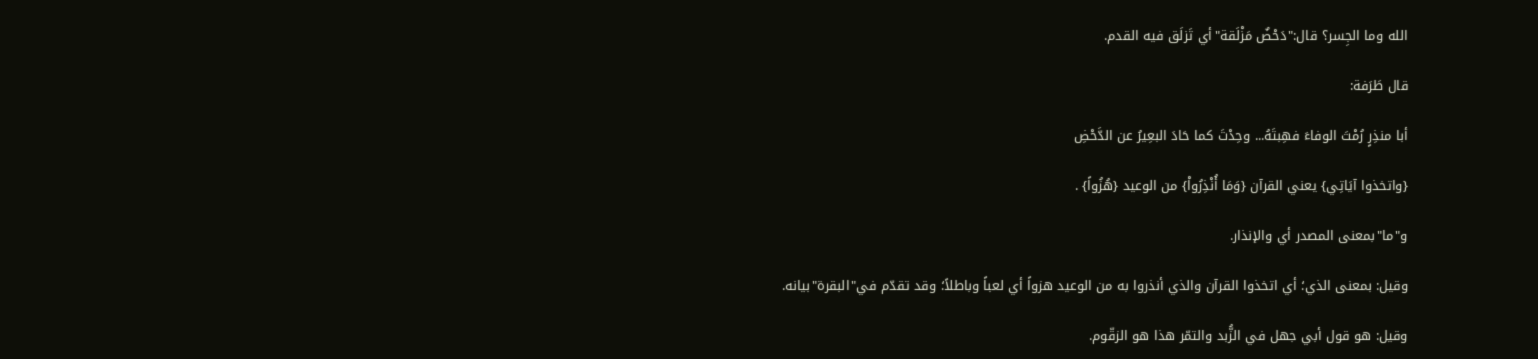الله وما الجِسر؟ قال:"دَحْضٌ مَزْلَقة"أي تَزلَق فيه القدم.

قال طَرَفة:

أبا منذِرٍ رُمْتَ الوفاءَ فهِبتَهُ... وحِدْتَ كما حَادَ البعِيرُ عن الدَّحْضِ

{واتخذوا آيَاتِي} يعني القرآن {وَمَا أُنْذِرُواْ} من الوعيد {هُزُواً} .

و"ما"بمعنى المصدر أي والإنذار.

وقيل: بمعنى الذي؛ أي اتخذوا القرآن والذي أنذروا به من الوعيد هزواً أي لعباً وباطلاً؛ وقد تقدّم في"البقرة"بيانه.

وقيل: هو قول أبي جهل في الزُّبد والتمّر هذا هو الزقّوم.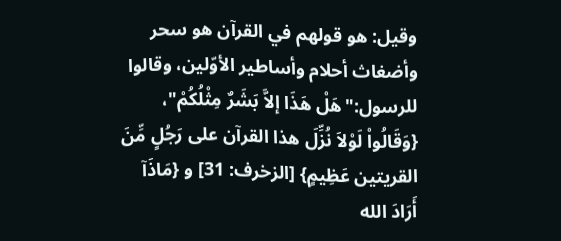وقيل: هو قولهم في القرآن هو سحر وأضغاث أحلام وأساطير الأوّلين، وقالوا للرسول:"هَلْ هَذَا إلاَّ بَشَرٌ مِثْلُكُمْ"، {وَقَالُواْ لَوْلاَ نُزِّلَ هذا القرآن على رَجُلٍ مِّنَ القريتين عَظِيمٍ} [الزخرف: 31] و {مَاذَآ أَرَادَ الله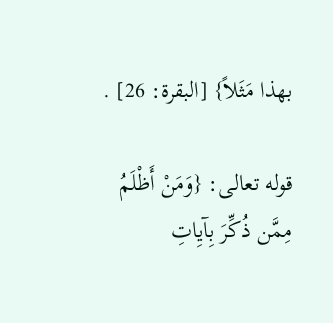بهذا مَثَلاً} [البقرة: 26] .

قوله تعالى: {وَمَنْ أَظْلَمُ مِمَّن ذُكِّرَ بِآيِاتِ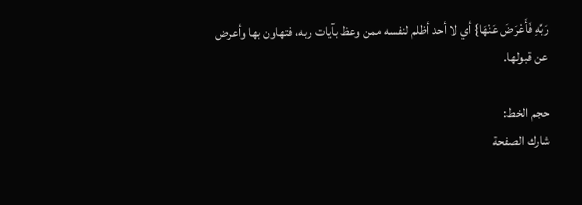رَبِّهِ فَأَعْرَضَ عَنْهَا} أي لا أحد أظلم لنفسه ممن وعظ بآيات ربه، فتهاون بها وأعرض عن قبولها.

حجم الخط:
شارك الصفحة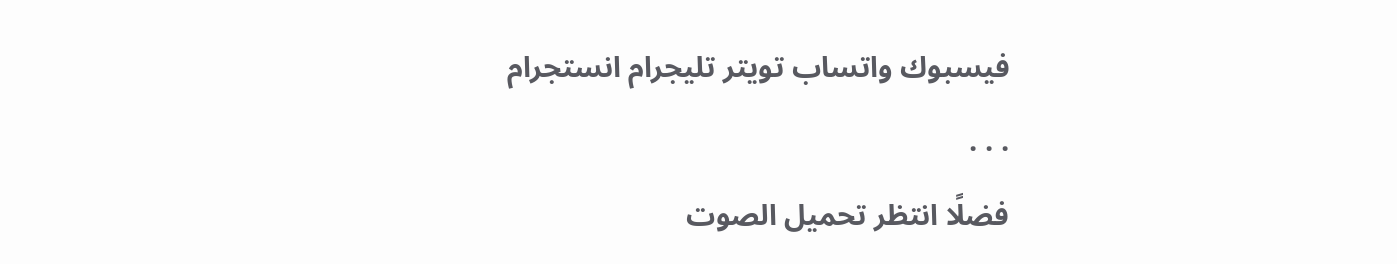فيسبوك واتساب تويتر تليجرام انستجرام
. . .
فضلًا انتظر تحميل الصوت